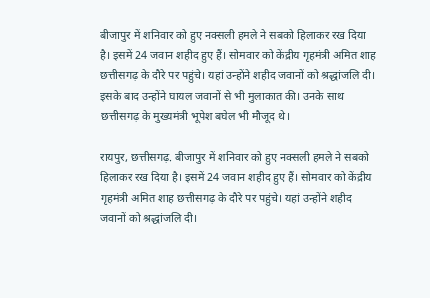बीजापुर में शनिवार को हुए नक्सली हमले ने सबको हिलाकर रख दिया है। इसमें 24 जवान शहीद हुए हैं। सोमवार को केंद्रीय गृहमंत्री अमित शाह छत्तीसगढ़ के दौरे पर पहुंचे। यहां उन्होंने शहीद जवानों को श्रद्धांजलि दी। इसके बाद उन्होंने घायल जवानों से भी मुलाकात की। उनके साथ छत्तीसगढ़ के मुख्यमंत्री भूपेश बघेल भी मौजूद थे।

रायपुर, छत्तीसगढ़. बीजापुर में शनिवार को हुए नक्सली हमले ने सबको हिलाकर रख दिया है। इसमें 24 जवान शहीद हुए हैं। सोमवार को केंद्रीय गृहमंत्री अमित शाह छत्तीसगढ़ के दौरे पर पहुंचे। यहां उन्होंने शहीद जवानों को श्रद्धांजलि दी।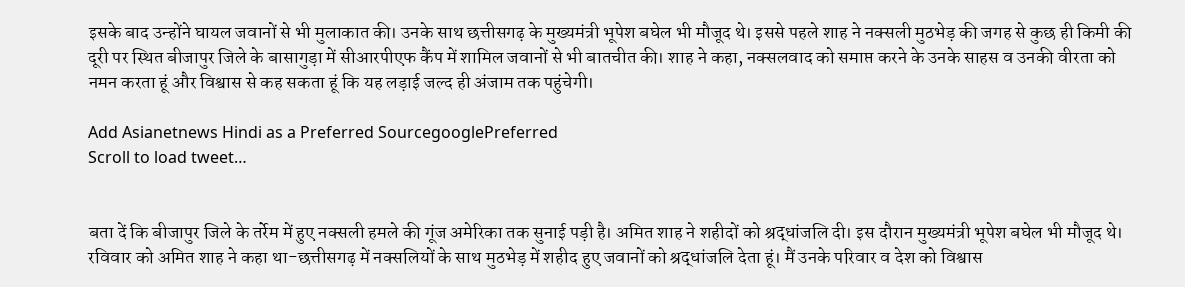इसके बाद उन्होंने घायल जवानों से भी मुलाकात की। उनके साथ छत्तीसगढ़ के मुख्यमंत्री भूपेश बघेल भी मौजूद थे। इससे पहले शाह ने नक्सली मुठभेड़ की जगह से कुछ ही किमी की दूरी पर स्थित बीजापुर जिले के बासागुड़ा में सीआरपीएफ कैंप में शामिल जवानों से भी बातचीत की। शाह ने कहा, नक्सलवाद को समाप्त करने के उनके साहस व उनकी वीरता को नमन करता हूं और विश्वास से कह सकता हूं कि यह लड़ाई जल्द ही अंजाम तक पहुंचेगी।

Add Asianetnews Hindi as a Preferred SourcegooglePreferred
Scroll to load tweet…


बता दें कि बीजापुर जिले के तर्रेम में हुए नक्सली हमले की गूंज अमेरिका तक सुनाई पड़ी है। अमित शाह ने शहीदों को श्रद्धांजलि दी। इस दौरान मुख्यमंत्री भूपेश बघेल भी मौजूद थे। रविवार को अमित शाह ने कहा था-छत्तीसगढ़ में नक्सलियों के साथ मुठभेड़ में शहीद हुए जवानों को श्रद्धांजलि देता हूं। मैं उनके परिवार व देश को विश्वास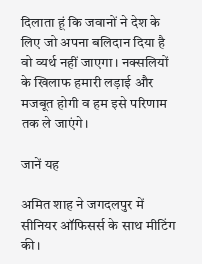दिलाता हूं कि जवानों ने देश के लिए जो अपना बलिदान दिया है वो व्यर्थ नहीं जाएगा। नक्सलियों के खिलाफ हमारी लड़ाई और मजबूत होगी व हम इसे परिणाम तक ले जाएंगे।

जानें यह

अमित शाह ने जगदलपुर में सीनियर ऑफिसर्स के साथ मीटिंग की।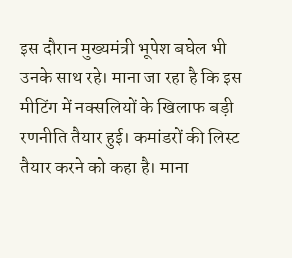इस दौरान मुख्यमंत्री भूपेश बघेल भी उनके साथ रहे। माना जा रहा है कि इस मीटिंग में नक्सलियों के खिलाफ बड़ी रणनीति तैयार हुई। कमांडरों की लिस्ट तैयार करने को कहा है। माना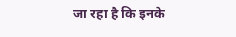जा रहा है कि इनके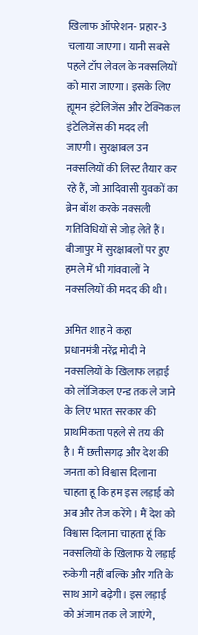खिलाफ ऑपरेशन- प्रहार-3 चलाया जाएगा। यानी सबसे पहले टॉप लेवल के नक्सलियों को मारा जाएगा। इसके लिए ह्यूमन इंटेलिजेंस और टेक्निकल इंटेलिजेंस की मदद ली जाएगी। सुरक्षाबल उन नक्सलियों की लिस्ट तैयार कर रहे हैं, जो आदिवासी युवकों का ब्रेन बॉश करके नक्सली गतिविधियों से जोड़ लेते हैं। बीजापुर में सुरक्षाबलों पर हुए हमले में भी गांववालों ने नक्सलियों की मदद की थी।

अमित शाह ने कहा
प्रधानमंत्री नरेंद्र मोदी ने नक्सलियों के खिलाफ लड़ाई को लॉजिकल एन्ड तक ले जाने के लिए भारत सरकार की प्राथमिकता पहले से तय की है। मैं छत्तीसगढ़ और देश की जनता को विश्वास दिलाना चाहता हू कि हम इस लड़ाई को अब और तेज करेंगे। मैं देश को विश्वास दिलाना चाहता हूं कि नक्सलियों के खिलाफ ये लड़ाई रुकेगी नहीं बल्कि और गति के साथ आगे बढ़ेगी। इस लड़ाई को अंजाम तक ले जाएंगे,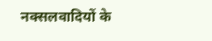नक्सलवादियों के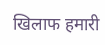खिलाफ हमारी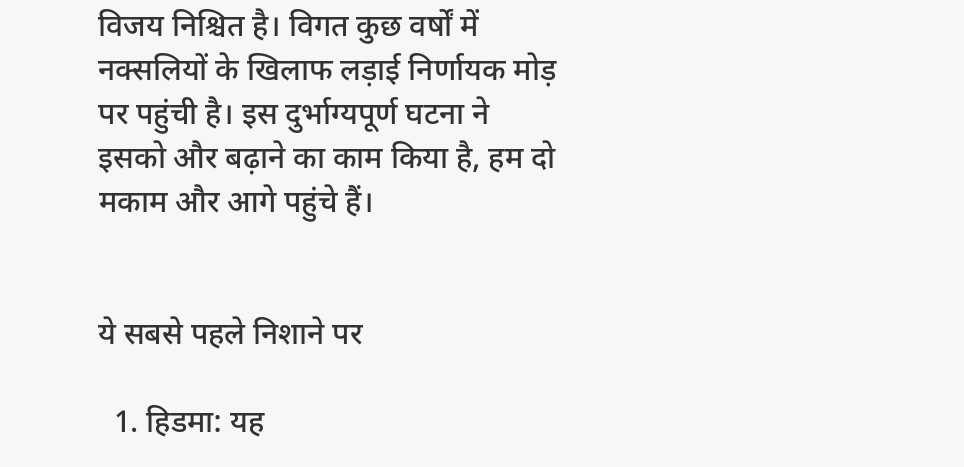विजय निश्चित है। विगत कुछ वर्षों में नक्सलियों के खिलाफ लड़ाई निर्णायक मोड़ पर पहुंची है। इस दुर्भाग्यपूर्ण घटना ने इसको और बढ़ाने का काम किया है, हम दो मकाम और आगे पहुंचे हैं।


ये सबसे पहले निशाने पर

  1. हिडमा: यह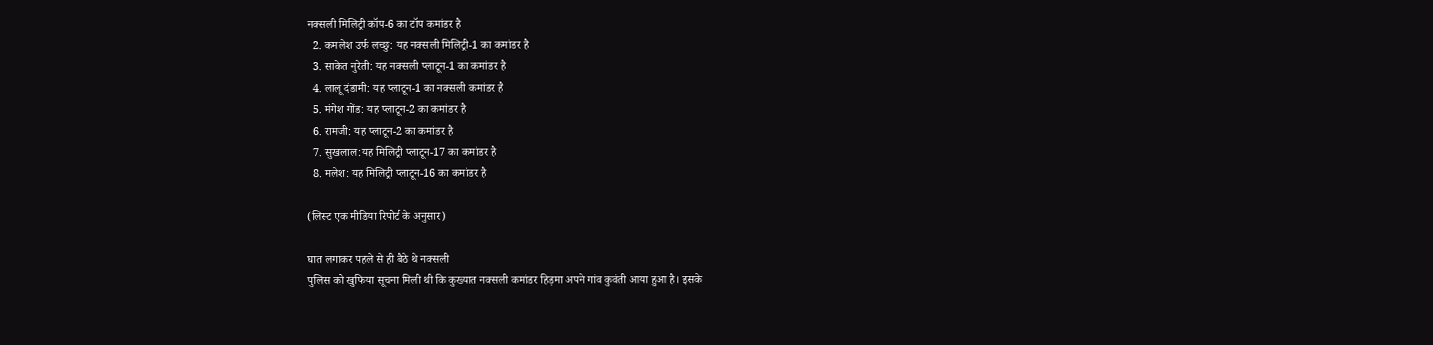नक्सली मिलिट्री कॉप-6 का टॉप कमांडर है
  2. कमलेश उर्फ लच्छु: यह नक्सली मिलिट्री-1 का कमांडर है
  3. साकेत नुरेती: यह नक्सली प्लाटून-1 का कमांडर है
  4. लालू दंडामी: यह प्लाटून-1 का नक्सली कमांडर है
  5. मंगेश गोंड: यह प्लाटून-2 का कमांडर है
  6. रामजी: यह प्लाटून-2 का कमांडर है
  7. सुखलाल:यह मिलिट्री प्लाटून-17 का कमांडर है
  8. मलेश: यह मिलिट्री प्लाटून-16 का कमांडर है

(लिस्ट एक मीडिया रिपोर्ट के अनुसार)

घात लगाकर पहले से ही बैठे थे नक्सली
पुलिस को खुफिया सूचना मिली थी कि कुख्यात नक्सली कमांडर हिड़मा अपने गांव कुवंती आया हुआ है। इसके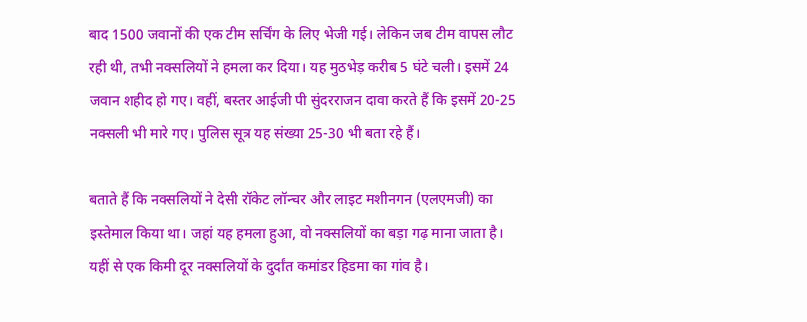बाद 1500 जवानों की एक टीम सर्चिंग के लिए भेजी गई। लेकिन जब टीम वापस लौट रही थी, तभी नक्सलियों ने हमला कर दिया। यह मुठभेड़ करीब 5 घंटे चली। इसमें 24 जवान शहीद हो गए। वहीं, बस्तर आईजी पी सुंदरराजन दावा करते हैं कि इसमें 20-25 नक्सली भी मारे गए। पुलिस सूत्र यह संख्या 25-30 भी बता रहे हैं।

बताते हैं कि नक्सलियों ने देसी रॉकेट लॉन्चर और लाइट मशीनगन (एलएमजी) का इस्तेमाल किया था। जहां यह हमला हुआ, वो नक्सलियों का बड़ा गढ़ माना जाता है। यहीं से एक किमी दूर नक्सलियों के दुर्दांत कमांडर हिडमा का गांव है।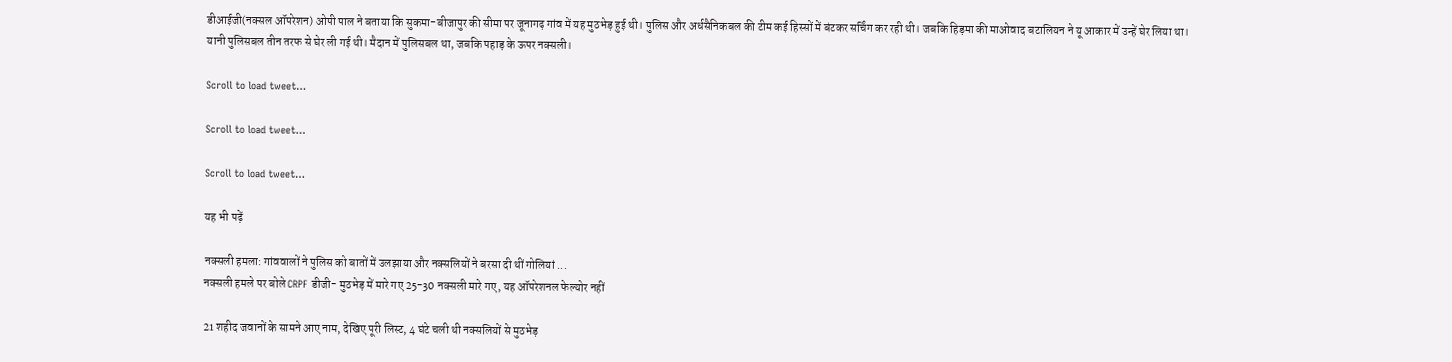डीआईजी(नक्सल ऑपरेशन) ओपी पाल ने बताया कि सुकमा-बीजापुर की सीमा पर जूनागढ़ गांव में यह मुठभेड़ हुई थी। पुलिस और अर्धसैनिकबल की टीम कई हिस्सों में बंटकर सर्चिंग कर रही थी। जबकि हिड़मा की माओवाद बटालियन ने यू आकार में उन्हें घेर लिया था। यानी पुलिसबल तीन तरफ से घेर ली गई थी। मैदान में पुलिसबल था, जबकि पहाड़ के ऊपर नक्सली।

Scroll to load tweet…

Scroll to load tweet…

Scroll to load tweet…

यह भी पढ़ें

नक्सली हमला: गांववालों ने पुलिस को बातों में उलझाया और नक्सलियों ने बरसा दी थीं गोलियां ...
नक्सली हमले पर बोले CRPF डीजी- मुठभेड़ में मारे गए 25-30 नक्सली मारे गए, यह ऑपरेशनल फेल्योर नहीं

21 शहीद जवानों के सामने आए नाम, देखिए पूरी लिस्ट, 4 घंटे चली थी नक्सलियों से मुठभेड़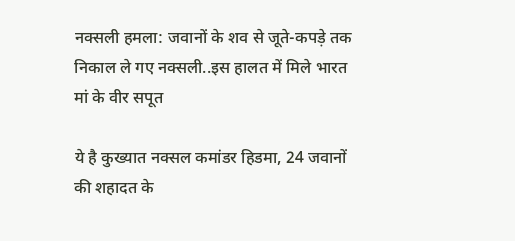नक्सली हमला: जवानों के शव से जूते-कपड़े तक निकाल ले गए नक्सली..इस हालत में मिले भारत मां के वीर सपूत

ये है कुख्यात नक्सल कमांडर हिडमा, 24 जवानों की शहादत के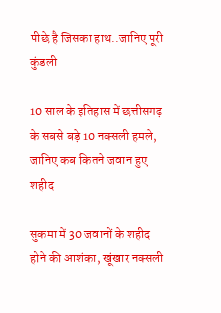पीछे है जिसका हाथ..जानिए पूरी कुंडली

10 साल के इतिहास में छत्तीसगढ़ के सबसे बड़े 10 नक्सली हमले, जानिए कब कितने जवान हुए शहीद

सुकमा में 30 जवानों के शहीद होने की आशंका, खूंखार नक्सली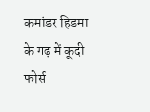कमांडर हिडमा के गढ़ में कूदी फोर्स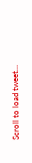Scroll to load tweet…